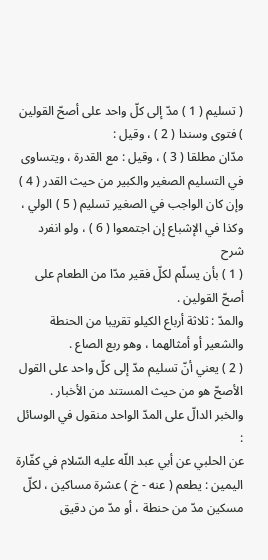( تسليم ( 1 ) مدّ إلى كلّ واحد على أصحّ القولين ) فتوى وسندا ( 2 ) ، وقيل :
مدّان مطلقا ( 3 ) ، وقيل : مع القدرة ، ويتساوى في التسليم الصغير والكبير من حيث القدر ( 4 ) وإن كان الواجب في الصغير تسليم ( 5 ) الولي ، وكذا في الإشباع إن اجتمعوا ( 6 ) ، ولو انفرد
شرح
( 1 ) بأن يسلّم لكلّ فقير مدّا من الطعام على أصحّ القولين .
والمدّ : ثلاثة أرباع الكيلو تقريبا من الحنطة والشعير أو أمثالهما ، وهو ربع الصاع .
( 2 ) يعني أنّ تسليم مدّ إلى كلّ واحد على القول الأصحّ هو من حيث المستند من الأخبار .
والخبر الدالّ على المدّ الواحد منقول في الوسائل :
عن الحلبي عن أبي عبد اللّه عليه السّلام في كفّارة اليمين : يطعم ( عنه - خ ) عشرة مساكين ، لكلّ مسكين مدّ من حنطة ، أو مدّ من دقيق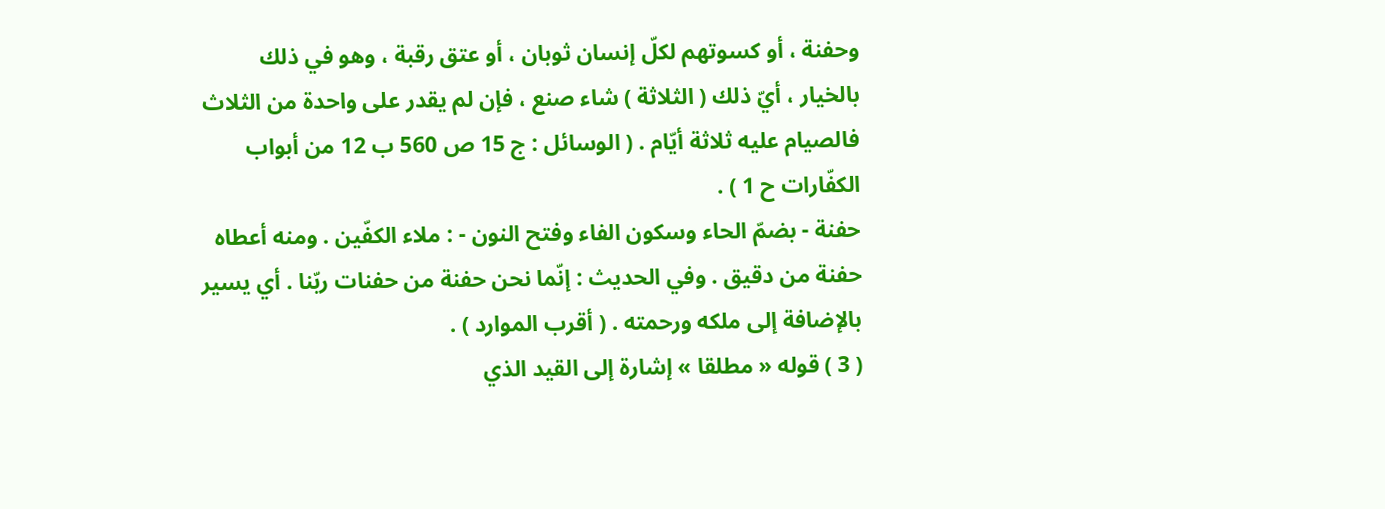وحفنة ، أو كسوتهم لكلّ إنسان ثوبان ، أو عتق رقبة ، وهو في ذلك بالخيار ، أيّ ذلك ( الثلاثة ) شاء صنع ، فإن لم يقدر على واحدة من الثلاث فالصيام عليه ثلاثة أيّام . ( الوسائل : ج 15 ص 560 ب 12 من أبواب الكفّارات ح 1 ) .
حفنة - بضمّ الحاء وسكون الفاء وفتح النون - : ملاء الكفّين . ومنه أعطاه حفنة من دقيق . وفي الحديث : إنّما نحن حفنة من حفنات ربّنا . أي يسير بالإضافة إلى ملكه ورحمته . ( أقرب الموارد ) .
( 3 ) قوله « مطلقا » إشارة إلى القيد الذي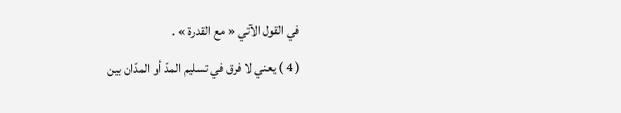في القول الآتي « مع القدرة » .
( 4 ) يعني لا فرق في تسليم المدّ أو المدّان بين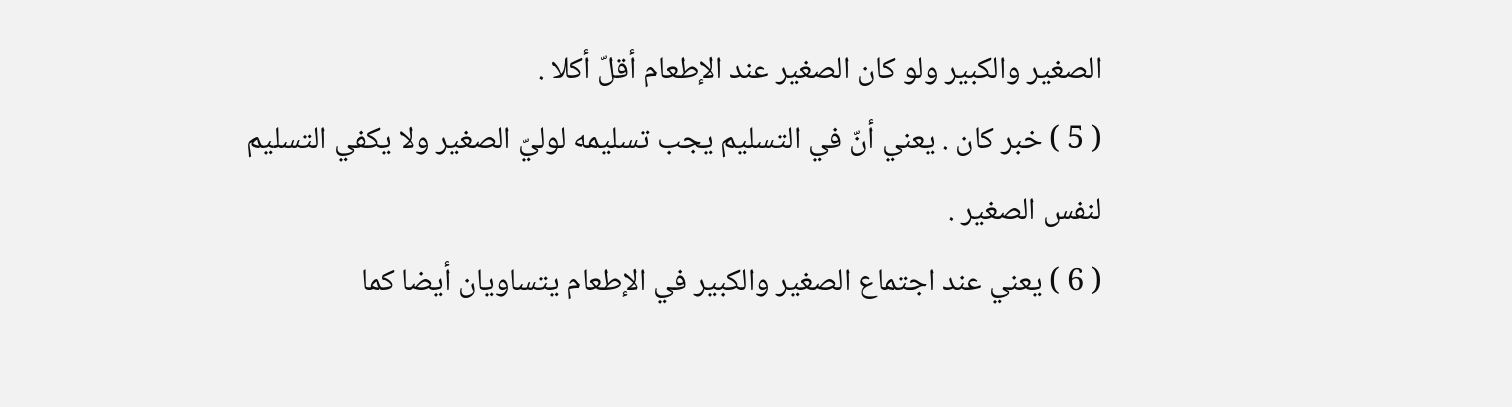الصغير والكبير ولو كان الصغير عند الإطعام أقلّ أكلا .
( 5 ) خبر كان . يعني أنّ في التسليم يجب تسليمه لوليّ الصغير ولا يكفي التسليم لنفس الصغير .
( 6 ) يعني عند اجتماع الصغير والكبير في الإطعام يتساويان أيضا كما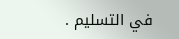في التسليم .